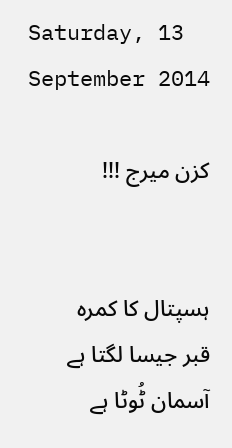Saturday, 13 September 2014

کزن میرج !!!


ہسپتال کا کمرہ
قبر جیسا لگتا ہے
آسمان ٹُوٹا ہے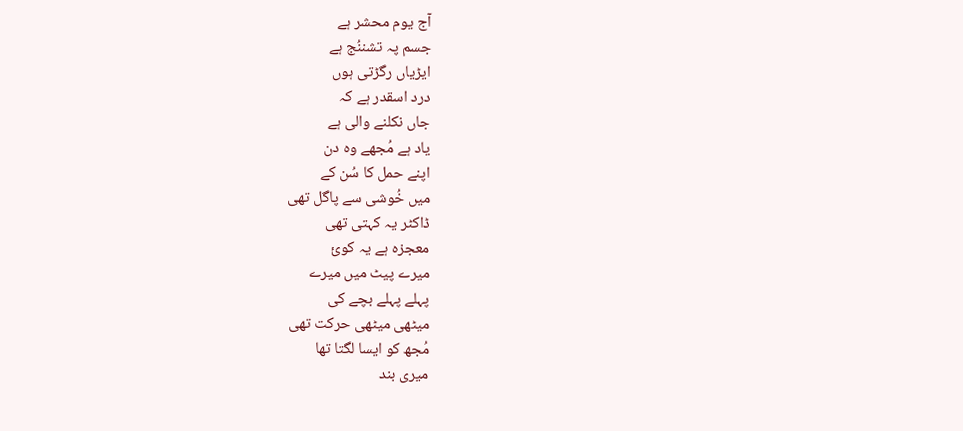آج یوم محشر ہے
جسم پہ تشننُج ہے
ایڑیاں رگڑتی ہوں
درد اسقدر ہے کہ
جاں نکلنے والی ہے
یاد ہے مُجھے وہ دن
اپنے حمل کا سُن کے
میں خُوشی سے پاگل تھی
ڈاکٹر یہ کہتی تھی
معجزہ ہے یہ کوئ
میرے پیٹ میں میرے
پہلے پہلے بچے کی
میٹھی میٹھی حرکت تھی
مُجھ کو ایسا لگتا تھا
میری بند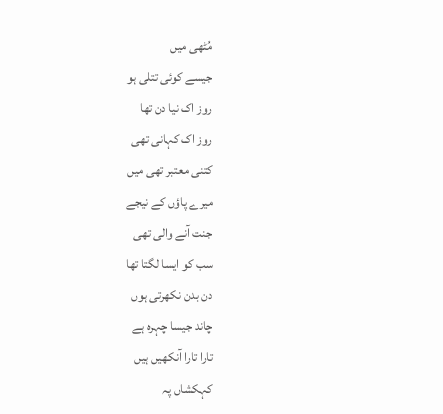مُٹھی میں
جیسے کوئی تتلی ہو
روز اک نیا دن تھا
روز اک کہانی تھی
کتنی معتبر تھی میں
میرے پاؤں کے نیجے
جنت آنے والی تھی
سب کو ایسا لگتا تھا
دن بدن نکھرتی ہوں
چاند جیسا چہرہ ہے
تارا تارا آنکھیں ہیں
کہکشاں پہ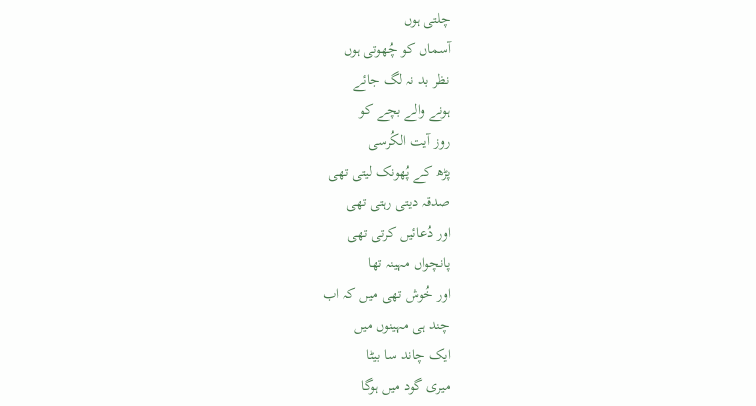چلتی ہوں
آسماں کو چُھوتی ہوں
نظر بد نہ لگ جائے
ہونے والے بچے کو
روز آیت الکُرسی
پڑھ کے پُھونک لیتی تھی
صدقہ دیتی رہتی تھی
اور دُعائیں کرتی تھی
پانچواں مہینہ تھا
اور خُوش تھی میں کہ اب
چند ہی مہینوں میں
ایک چاند سا بیٹا
میری گود میں ہوگا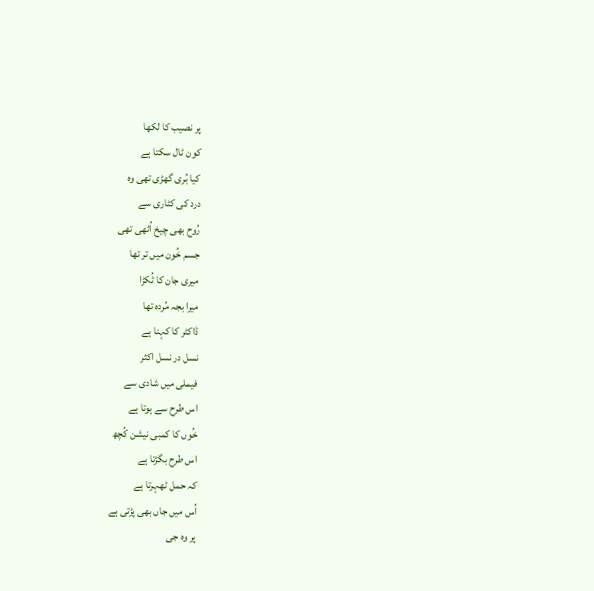پر نصیب کا لکھا
کون ٹال سکتا ہے
کیا بُری گھڑی تھی وہ
درد کی کٹاری سے
رُوح بھی چیخ اُٹھی تھی
جسم خُون میں تر تھا
میری جان کا ٹُکڑا
میرا بجہ مُردہ تھا
ڈاکٹر کا کہنا ہے
نسل در نسل اکثر
فیملی میں شادی سے
اس طرح سے ہوتا ہے
خُوں کا کمبی نیشن کُچھ
اس طرح بگڑتا ہے
کہ حمل ٹھہرتا ہے
اُس میں جاں بھی پڑتی ہے
پر وہ جی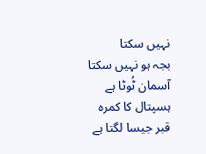نہیں سکتا
بجہ ہو نہیں سکتا
آسمان ٹُوٹا ہے
ہسپتال کا کمرہ
قبر جیسا لگتا ہے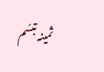ثمینہ تبسُم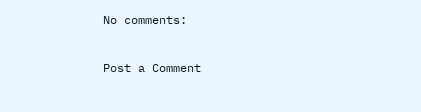No comments:

Post a Comment